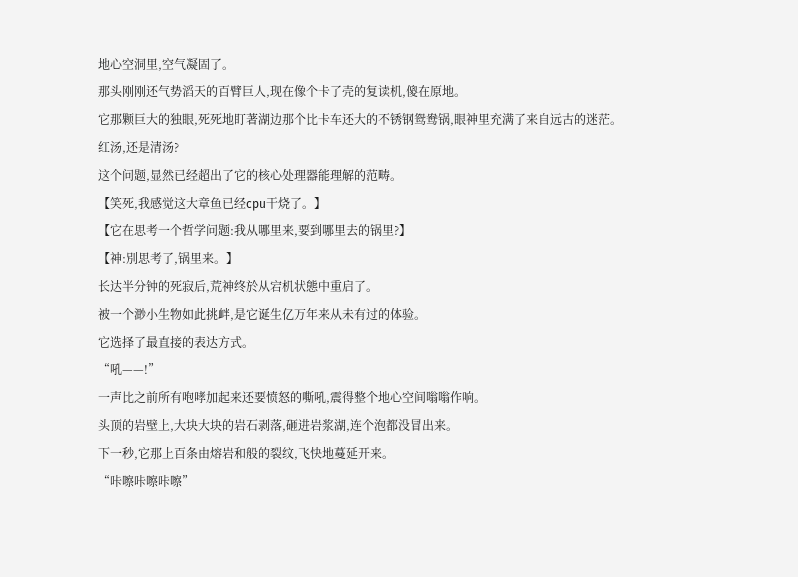地心空洞里,空气凝固了。
那头刚刚还气势滔天的百臂巨人,现在像个卡了壳的复读机,傻在原地。
它那颗巨大的独眼,死死地盯著湖边那个比卡车还大的不锈钢鸳鸯锅,眼神里充满了来自远古的迷茫。
红汤,还是清汤?
这个问题,显然已经超出了它的核心处理器能理解的范畴。
【笑死,我感觉这大章鱼已经cpu干烧了。】
【它在思考一个哲学问题:我从哪里来,要到哪里去的锅里?】
【神:別思考了,锅里来。】
长达半分钟的死寂后,荒神终於从宕机状態中重启了。
被一个渺小生物如此挑衅,是它诞生亿万年来从未有过的体验。
它选择了最直接的表达方式。
“吼——!”
一声比之前所有咆哮加起来还要愤怒的嘶吼,震得整个地心空间嗡嗡作响。
头顶的岩壁上,大块大块的岩石剥落,砸进岩浆湖,连个泡都没冒出来。
下一秒,它那上百条由熔岩和般的裂纹,飞快地蔓延开来。
“咔嚓咔嚓咔嚓”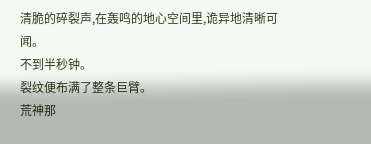清脆的碎裂声,在轰鸣的地心空间里,诡异地清晰可闻。
不到半秒钟。
裂纹便布满了整条巨臂。
荒神那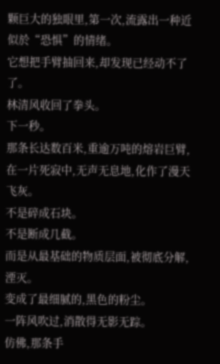颗巨大的独眼里,第一次,流露出一种近似於“恐惧”的情绪。
它想把手臂抽回来,却发现已经动不了了。
林清风收回了拳头。
下一秒。
那条长达数百米,重逾万吨的熔岩巨臂,在一片死寂中,无声无息地,化作了漫天飞灰。
不是碎成石块。
不是断成几截。
而是从最基础的物质层面,被彻底分解,湮灭。
变成了最细腻的,黑色的粉尘。
一阵风吹过,消散得无影无踪。
仿佛,那条手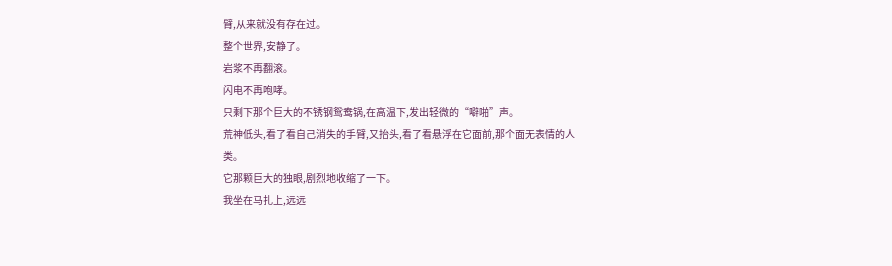臂,从来就没有存在过。
整个世界,安静了。
岩浆不再翻滚。
闪电不再咆哮。
只剩下那个巨大的不锈钢鸳鸯锅,在高温下,发出轻微的“噼啪”声。
荒神低头,看了看自己消失的手臂,又抬头,看了看悬浮在它面前,那个面无表情的人类。
它那颗巨大的独眼,剧烈地收缩了一下。
我坐在马扎上,远远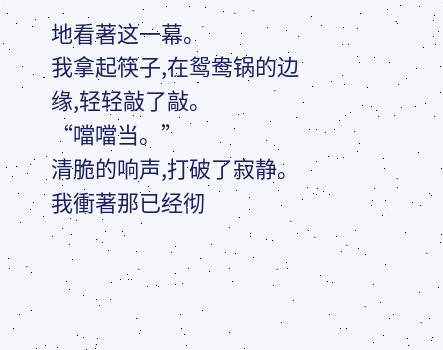地看著这一幕。
我拿起筷子,在鸳鸯锅的边缘,轻轻敲了敲。
“噹噹当。”
清脆的响声,打破了寂静。
我衝著那已经彻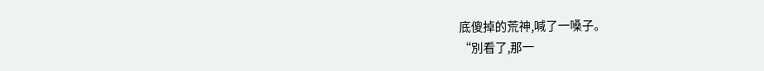底傻掉的荒神,喊了一嗓子。
“別看了,那一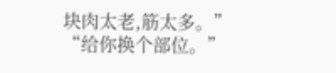块肉太老,筋太多。”
“给你换个部位。”